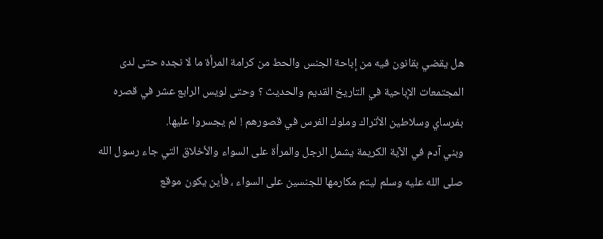هل يقضي بقانون فيه من إباحة الجنس والحط من كرامة المرأة ما لا نجده حتى لدى المجتمعات الإباحية في التاريخ القديم والحديث ؟ وحتى لويس الرابع عشر في قصره بفرساي وسلاطين الأتراك وملوك الفرس في قصورهم ! لم يجسروا عليها.
وبني آدم في الآية الكريمة يشمل الرجل والمرأة على السواء والأخلاق التي جاء رسول الله صلى الله عليه وسلم ليتم مكارمها للجنسين على السواء ، فأين يكون موقع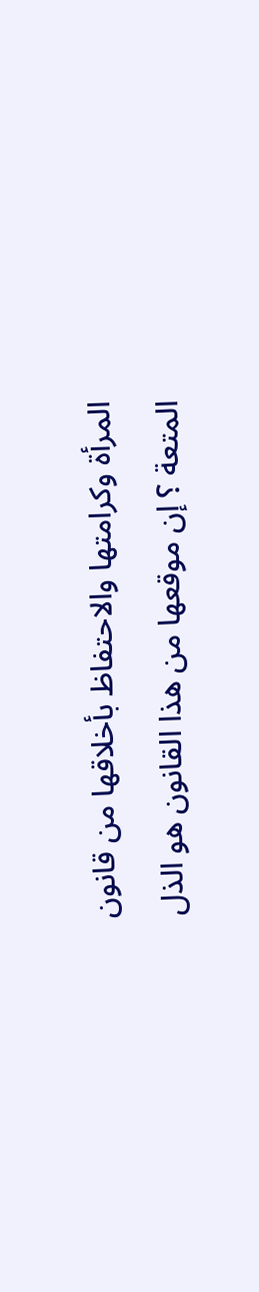المرأة وكرامتها والاحتفاظ بأخلاقها من قانون المتعة ؟ إن موقعها من هذا القانون هو الذل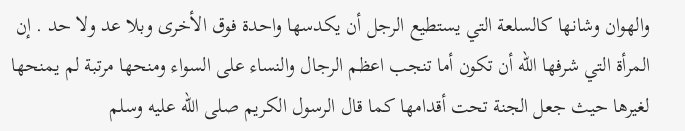والهوان وشانها كالسلعة التي يستطيع الرجل أن يكدسها واحدة فوق الأخرى وبلا عد ولا حد . إن المرأة التي شرفها الله أن تكون أما تنجب اعظم الرجال والنساء على السواء ومنحها مرتبة لم يمنحها لغيرها حيث جعل الجنة تحت أقدامها كما قال الرسول الكريم صلى الله عليه وسلم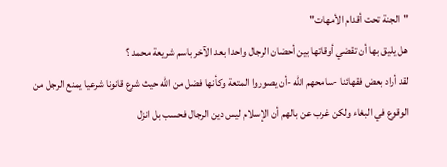"الجنة تحت أقدام الأمهات"
هل يليق بها أن تقضي أوقاتها بين أحضان الرجال واحدا بعد الآخر باسم شريعة محمد ؟
لقد أراد بعض فقهائنا -سامحهم الله -أن يصوروا المتعة وكأنها فضل من الله حيث شرع قانونا شرعيا يمنع الرجل من الوقوع في البغاء ولكن غرب عن بالهم أن الإسلام ليس دين الرجال فحسب بل انزل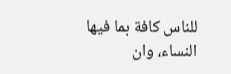للناس كافة بما فيها النساء، وان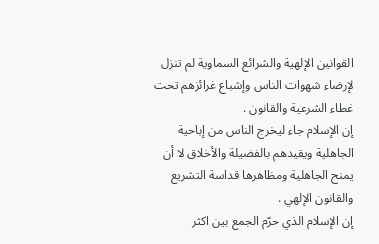القوانين الإلهية والشرائع السماوية لم تنزل لإرضاء شهوات الناس وإشباع غرائزهم تحت غطاء الشرعية والقانون .
إن الإسلام جاء ليخرج الناس من إباحية الجاهلية ويقيدهم بالفضيلة والأخلاق لا أن يمنح الجاهلية ومظاهرها قداسة التشريع والقانون الإلهي .
إن الإسلام الذي حرّم الجمع بين اكثر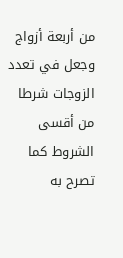من أربعة أزواج وجعل في تعدد الزوجات شرطا من أقسى الشروط كما تصرح به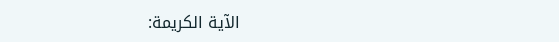الآية الكريمة: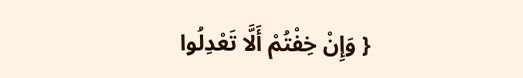{ وَإِنْ خِفْتُمْ أَلَّا تَعْدِلُوا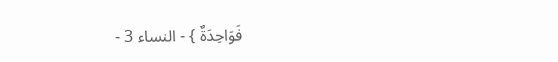فَوَاحِدَةٌ } - النساء 3 -